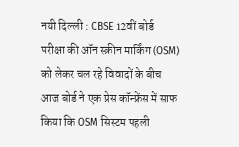नयी दिल्ली : CBSE 12वीं बोर्ड परीक्षा की ऑन स्क्रीन मार्किंग (OSM) को लेकर चल रहे विवादों के बीच आज बोर्ड ने एक प्रेस कॉन्फ्रेंस में साफ किया कि OSM सिस्टम पहली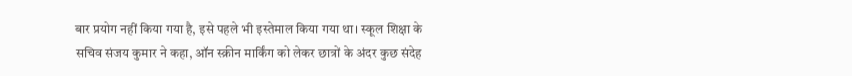बार प्रयोग नहीं किया गया है, इसे पहले भी इस्तेमाल किया गया था। स्कूल शिक्षा के सचिव संजय कुमार ने कहा, ऑन स्क्रीन मार्किंग को लेकर छात्रों के अंदर कुछ संदेह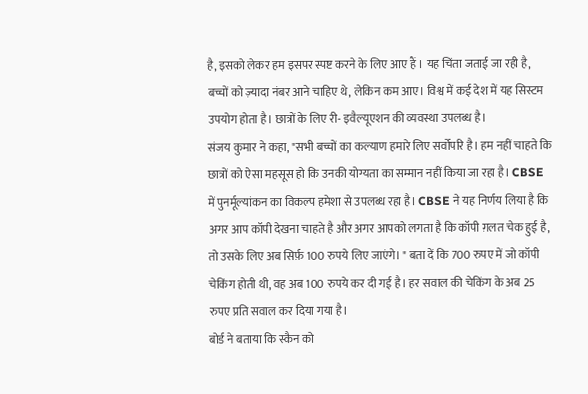है, इसको लेकर हम इसपर स्पष्ट करने के लिए आए हैं । यह चिंता जताई जा रही है, बच्चों को ज़्यादा नंबर आने चाहिए थे, लेकिन कम आए। विश्व में कई देश में यह सिस्टम उपयोग होता है। छात्रों के लिए री- इवैल्यूएशन की व्यवस्था उपलब्ध है।
संजय कुमार ने कहा, "सभी बच्चों का कल्याण हमारे लिए सर्वोपरि है। हम नहीं चाहते कि छात्रों को ऐसा महसूस हो कि उनकी योग्यता का सम्मान नहीं किया जा रहा है। CBSE में पुनर्मूल्यांकन का विकल्प हमेशा से उपलब्ध रहा है। CBSE ने यह निर्णय लिया है कि अगर आप कॉपी देखना चाहते है और अगर आपको लगता है कि कॉपी ग़लत चेक हुई है, तो उसके लिए अब सिर्फ़ 100 रुपये लिए जाएंगे। " बता दें कि 700 रुपए में जो कॉपी चेकिंग होती थी, वह अब 100 रुपये कर दी गई है। हर सवाल की चेकिंग के अब 25 रुपए प्रति सवाल कर दिया गया है।
बोर्ड ने बताया कि स्कैन को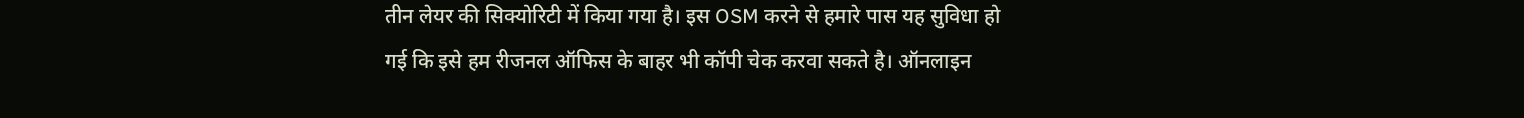तीन लेयर की सिक्योरिटी में किया गया है। इस OSM करने से हमारे पास यह सुविधा हो गई कि इसे हम रीजनल ऑफिस के बाहर भी कॉपी चेक करवा सकते है। ऑनलाइन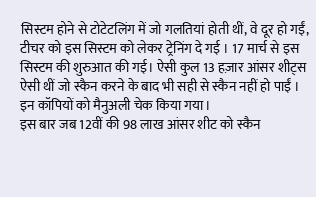सिस्टम होने से टोटेटलिंग में जो गलतियां होती थीं, वे दूर हो गईं, टीचर को इस सिस्टम को लेकर ट्रेनिंग दे गई । 17 मार्च से इस सिस्टम की शुरुआत की गई। ऐसी कुल 13 हज़ार आंसर शीट्स ऐसी थीं जो स्कैन करने के बाद भी सही से स्कैन नहीं हो पाईं । इन कॉपियों को मैनुअली चेक किया गया।
इस बार जब 12वीं की 98 लाख आंसर शीट को स्कैन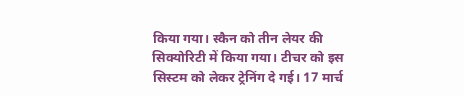किया गया। स्कैन को तीन लेयर की सिक्योरिटी में किया गया। टीचर को इस सिस्टम को लेकर ट्रेनिंग दे गई। 17 मार्च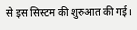से इस सिस्टम की शुरुआत की गई।